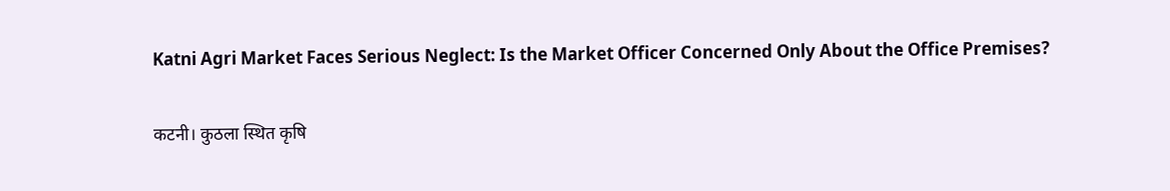Katni Agri Market Faces Serious Neglect: Is the Market Officer Concerned Only About the Office Premises?

कटनी। कुठला स्थित कृषि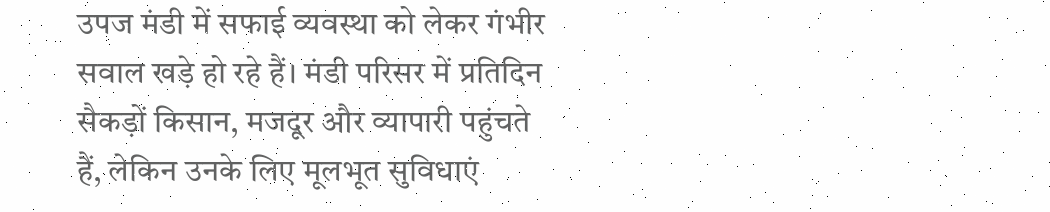उपज मंडी में सफाई व्यवस्था को लेकर गंभीर सवाल खड़े हो रहे हैं। मंडी परिसर में प्रतिदिन सैकड़ों किसान, मजदूर और व्यापारी पहुंचते हैं, लेकिन उनके लिए मूलभूत सुविधाएं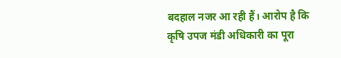बदहाल नजर आ रही हैं। आरोप है कि कृषि उपज मंडी अधिकारी का पूरा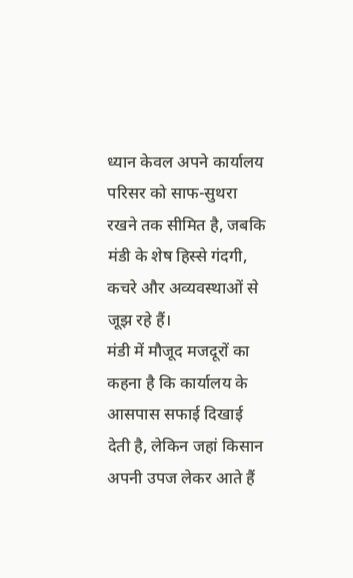ध्यान केवल अपने कार्यालय परिसर को साफ-सुथरा रखने तक सीमित है, जबकि मंडी के शेष हिस्से गंदगी, कचरे और अव्यवस्थाओं से जूझ रहे हैं।
मंडी में मौजूद मजदूरों का कहना है कि कार्यालय के आसपास सफाई दिखाई देती है, लेकिन जहां किसान अपनी उपज लेकर आते हैं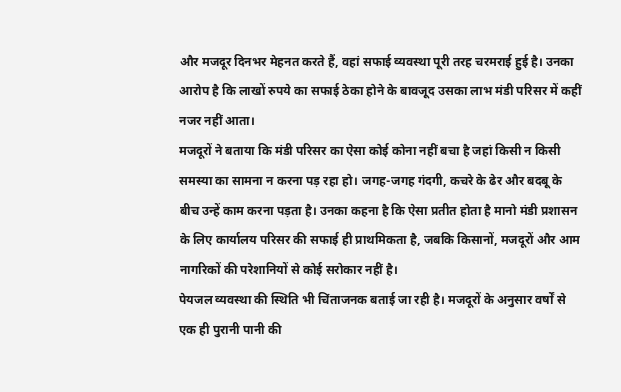और मजदूर दिनभर मेहनत करते हैं, वहां सफाई व्यवस्था पूरी तरह चरमराई हुई है। उनका आरोप है कि लाखों रुपये का सफाई ठेका होने के बावजूद उसका लाभ मंडी परिसर में कहीं नजर नहीं आता।
मजदूरों ने बताया कि मंडी परिसर का ऐसा कोई कोना नहीं बचा है जहां किसी न किसी समस्या का सामना न करना पड़ रहा हो। जगह-जगह गंदगी, कचरे के ढेर और बदबू के बीच उन्हें काम करना पड़ता है। उनका कहना है कि ऐसा प्रतीत होता है मानो मंडी प्रशासन के लिए कार्यालय परिसर की सफाई ही प्राथमिकता है, जबकि किसानों, मजदूरों और आम नागरिकों की परेशानियों से कोई सरोकार नहीं है।
पेयजल व्यवस्था की स्थिति भी चिंताजनक बताई जा रही है। मजदूरों के अनुसार वर्षों से एक ही पुरानी पानी की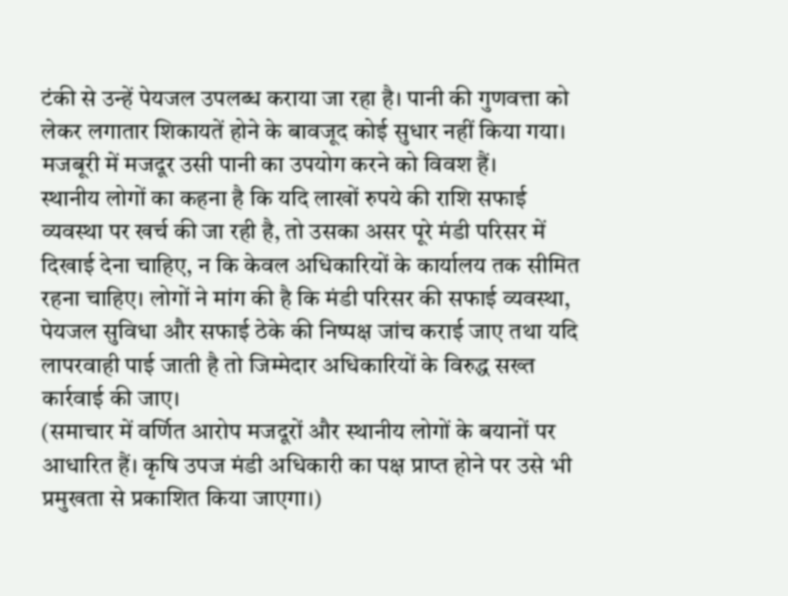टंकी से उन्हें पेयजल उपलब्ध कराया जा रहा है। पानी की गुणवत्ता को लेकर लगातार शिकायतें होने के बावजूद कोई सुधार नहीं किया गया। मजबूरी में मजदूर उसी पानी का उपयोग करने को विवश हैं।
स्थानीय लोगों का कहना है कि यदि लाखों रुपये की राशि सफाई व्यवस्था पर खर्च की जा रही है, तो उसका असर पूरे मंडी परिसर में दिखाई देना चाहिए, न कि केवल अधिकारियों के कार्यालय तक सीमित रहना चाहिए। लोगों ने मांग की है कि मंडी परिसर की सफाई व्यवस्था, पेयजल सुविधा और सफाई ठेके की निष्पक्ष जांच कराई जाए तथा यदि लापरवाही पाई जाती है तो जिम्मेदार अधिकारियों के विरुद्ध सख्त कार्रवाई की जाए।
(समाचार में वर्णित आरोप मजदूरों और स्थानीय लोगों के बयानों पर आधारित हैं। कृषि उपज मंडी अधिकारी का पक्ष प्राप्त होने पर उसे भी प्रमुखता से प्रकाशित किया जाएगा।)